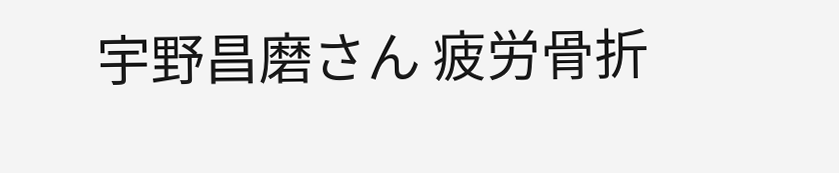宇野昌磨さん 疲労骨折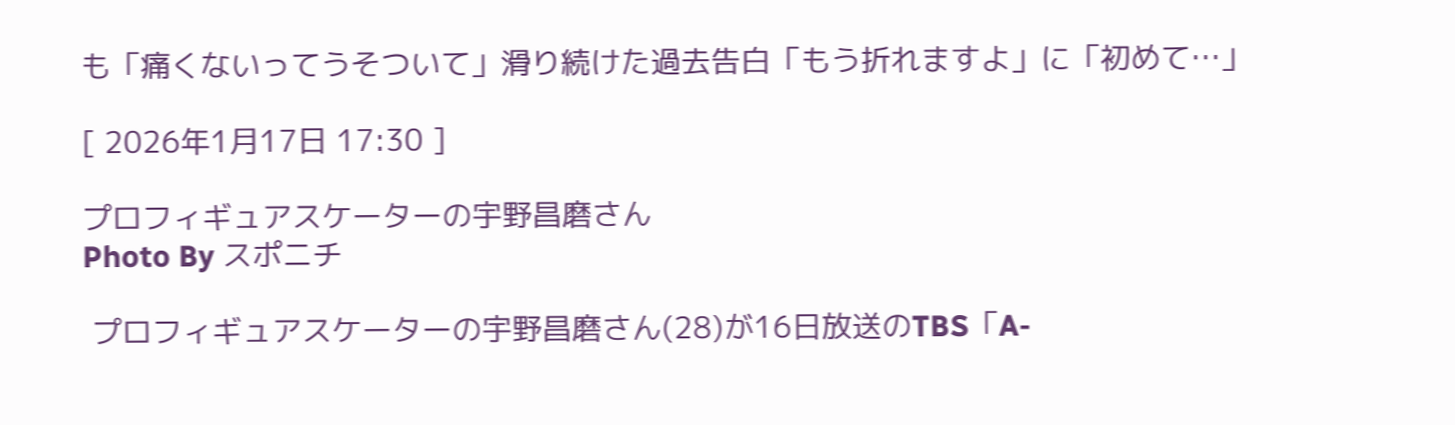も「痛くないってうそついて」滑り続けた過去告白「もう折れますよ」に「初めて…」

[ 2026年1月17日 17:30 ]

プロフィギュアスケーターの宇野昌磨さん
Photo By スポニチ

 プロフィギュアスケーターの宇野昌磨さん(28)が16日放送のTBS「A-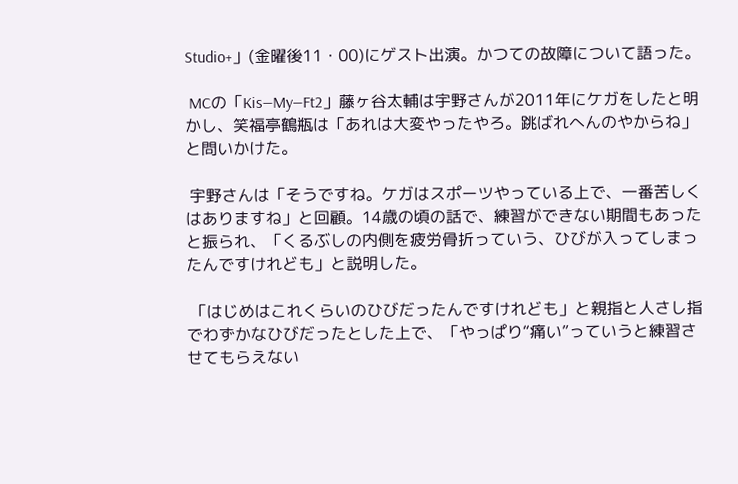Studio+」(金曜後11・00)にゲスト出演。かつての故障について語った。

 MCの「Kis―My―Ft2」藤ヶ谷太輔は宇野さんが2011年にケガをしたと明かし、笑福亭鶴瓶は「あれは大変やったやろ。跳ばれへんのやからね」と問いかけた。

 宇野さんは「そうですね。ケガはスポーツやっている上で、一番苦しくはありますね」と回顧。14歳の頃の話で、練習ができない期間もあったと振られ、「くるぶしの内側を疲労骨折っていう、ひびが入ってしまったんですけれども」と説明した。

 「はじめはこれくらいのひびだったんですけれども」と親指と人さし指でわずかなひびだったとした上で、「やっぱり“痛い”っていうと練習させてもらえない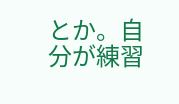とか。自分が練習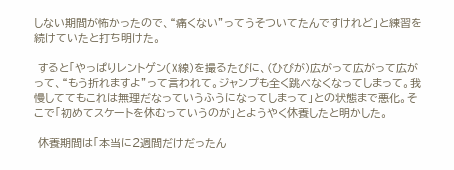しない期間が怖かったので、“痛くない”ってうそついてたんですけれど」と練習を続けていたと打ち明けた。

 すると「やっぱりレントゲン(X線)を撮るたびに、(ひびが)広がって広がって広がって、“もう折れますよ”って言われて。ジャンプも全く跳べなくなってしまって。我慢しててもこれは無理だなっていうふうになってしまって」との状態まで悪化。そこで「初めてスケートを休むっていうのが」とようやく休養したと明かした。

 休養期間は「本当に2週間だけだったん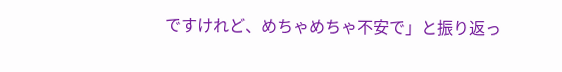ですけれど、めちゃめちゃ不安で」と振り返っ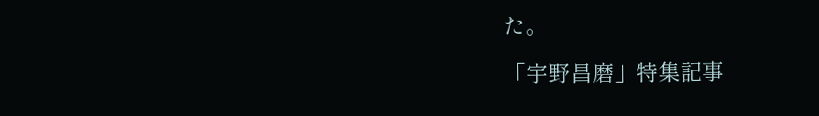た。

「宇野昌磨」特集記事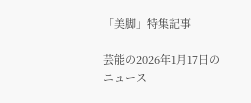「美脚」特集記事

芸能の2026年1月17日のニュース